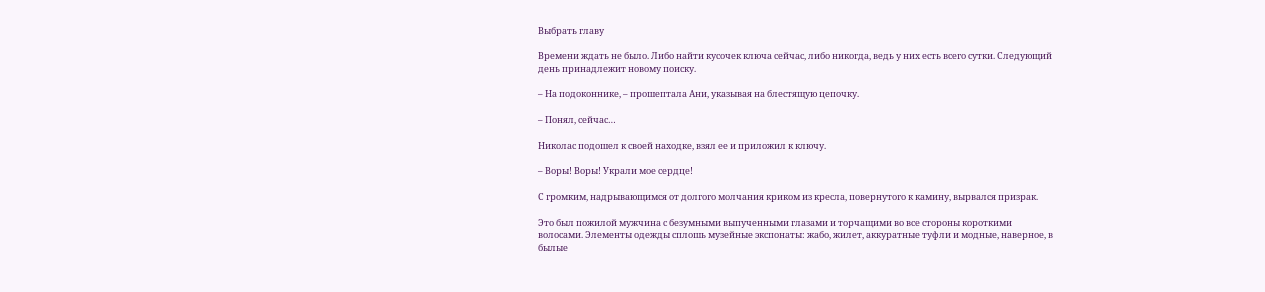Выбрать главу

Времени ждать не было. Либо найти кусочек ключа сейчас, либо никогда, ведь у них есть всего сутки. Следующий день принадлежит новому поиску.

– На подоконнике, – прошептала Ани, указывая на блестящую цепочку.

– Понял, сейчас…

Николас подошел к своей находке, взял ее и приложил к ключу.

– Воры! Воры! Украли мое сердце!

С громким, надрывающимся от долгого молчания криком из кресла, повернутого к камину, вырвался призрак.

Это был пожилой мужчина с безумными выпученными глазами и торчащими во все стороны короткими волосами. Элементы одежды сплошь музейные экспонаты: жабо, жилет, аккуратные туфли и модные, наверное, в былые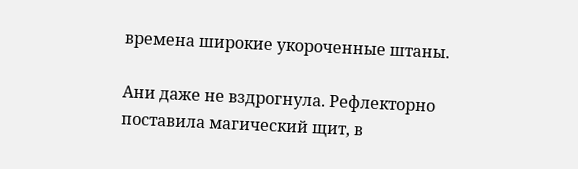времена широкие укороченные штаны.

Ани даже не вздрогнула. Рефлекторно поставила магический щит, в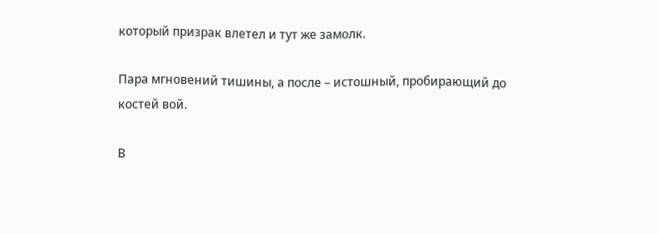который призрак влетел и тут же замолк.

Пара мгновений тишины, а после – истошный, пробирающий до костей вой.

В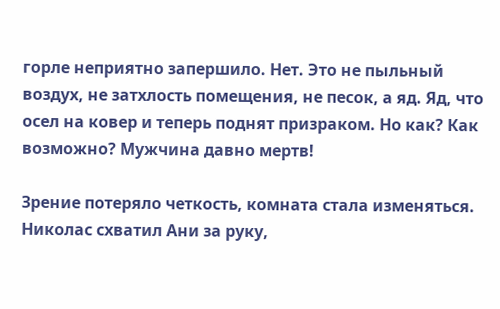горле неприятно запершило. Нет. Это не пыльный воздух, не затхлость помещения, не песок, а яд. Яд, что осел на ковер и теперь поднят призраком. Но как? Как возможно? Мужчина давно мертв!

Зрение потеряло четкость, комната стала изменяться. Николас схватил Ани за руку,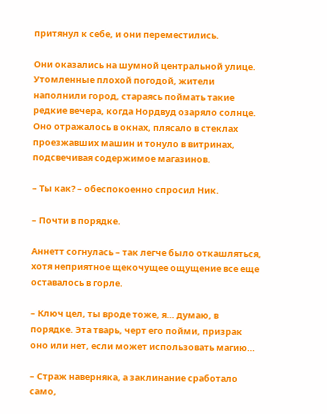притянул к себе, и они переместились.

Они оказались на шумной центральной улице. Утомленные плохой погодой, жители наполнили город, стараясь поймать такие редкие вечера, когда Нордвуд озаряло солнце. Оно отражалось в окнах, плясало в стеклах проезжавших машин и тонуло в витринах, подсвечивая содержимое магазинов.

– Ты как? – обеспокоенно спросил Ник.

– Почти в порядке.

Аннетт согнулась – так легче было откашляться, хотя неприятное щекочущее ощущение все еще оставалось в горле.

– Ключ цел, ты вроде тоже, я… думаю, в порядке. Эта тварь, черт его пойми, призрак оно или нет, если может использовать магию…

– Страж наверняка, а заклинание сработало само,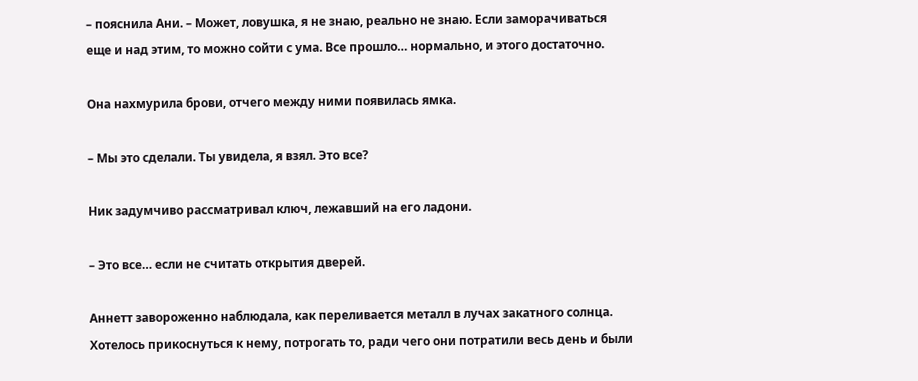– пояснила Ани. – Может, ловушка, я не знаю, реально не знаю. Если заморачиваться еще и над этим, то можно сойти с ума. Все прошло… нормально, и этого достаточно.

Она нахмурила брови, отчего между ними появилась ямка.

– Мы это сделали. Ты увидела, я взял. Это все?

Ник задумчиво рассматривал ключ, лежавший на его ладони.

– Это все… если не считать открытия дверей.

Аннетт завороженно наблюдала, как переливается металл в лучах закатного солнца. Хотелось прикоснуться к нему, потрогать то, ради чего они потратили весь день и были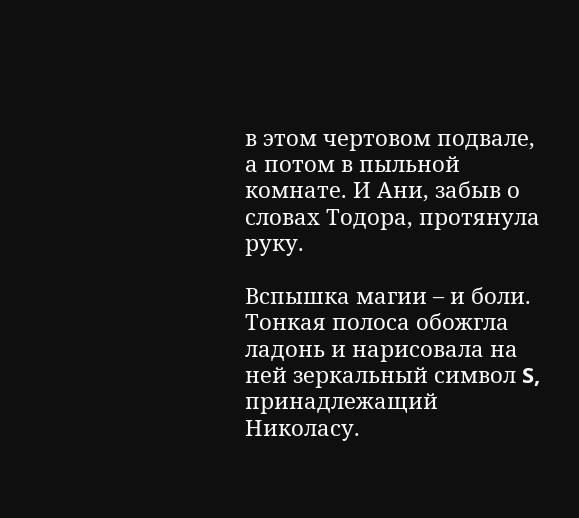в этом чертовом подвале, а потом в пыльной комнате. И Ани, забыв о словах Тодора, протянула руку.

Вспышка магии – и боли. Тонкая полоса обожгла ладонь и нарисовала на ней зеркальный символ S, принадлежащий Николасу.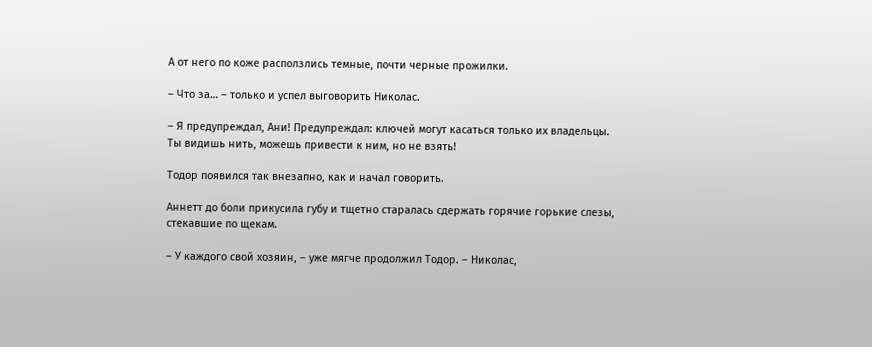А от него по коже расползлись темные, почти черные прожилки.

– Что за… – только и успел выговорить Николас.

– Я предупреждал, Ани! Предупреждал: ключей могут касаться только их владельцы. Ты видишь нить, можешь привести к ним, но не взять!

Тодор появился так внезапно, как и начал говорить.

Аннетт до боли прикусила губу и тщетно старалась сдержать горячие горькие слезы, стекавшие по щекам.

– У каждого свой хозяин, – уже мягче продолжил Тодор. – Николас,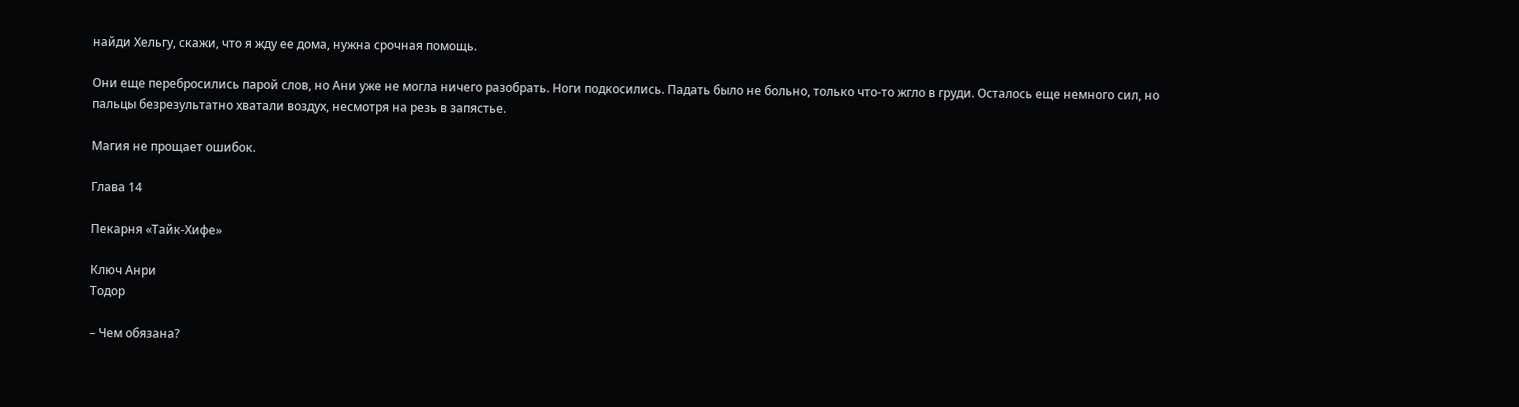найди Хельгу, скажи, что я жду ее дома, нужна срочная помощь.

Они еще перебросились парой слов, но Ани уже не могла ничего разобрать. Ноги подкосились. Падать было не больно, только что-то жгло в груди. Осталось еще немного сил, но пальцы безрезультатно хватали воздух, несмотря на резь в запястье.

Магия не прощает ошибок.

Глава 14

Пекарня «Тайк-Хифе»

Ключ Анри
Тодор

– Чем обязана?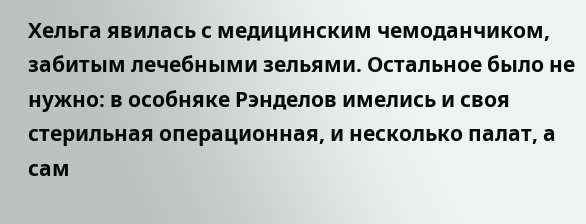Хельга явилась с медицинским чемоданчиком, забитым лечебными зельями. Остальное было не нужно: в особняке Рэнделов имелись и своя стерильная операционная, и несколько палат, а сам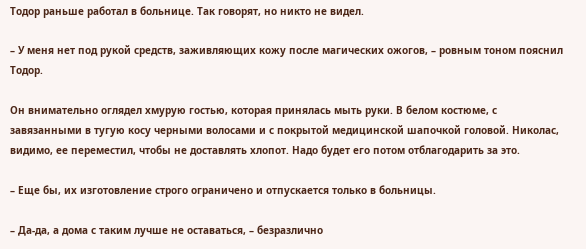Тодор раньше работал в больнице. Так говорят, но никто не видел.

– У меня нет под рукой средств, заживляющих кожу после магических ожогов, – ровным тоном пояснил Тодор.

Он внимательно оглядел хмурую гостью, которая принялась мыть руки. В белом костюме, с завязанными в тугую косу черными волосами и с покрытой медицинской шапочкой головой. Николас, видимо, ее переместил, чтобы не доставлять хлопот. Надо будет его потом отблагодарить за это.

– Еще бы, их изготовление строго ограничено и отпускается только в больницы.

– Да-да, а дома с таким лучше не оставаться, – безразлично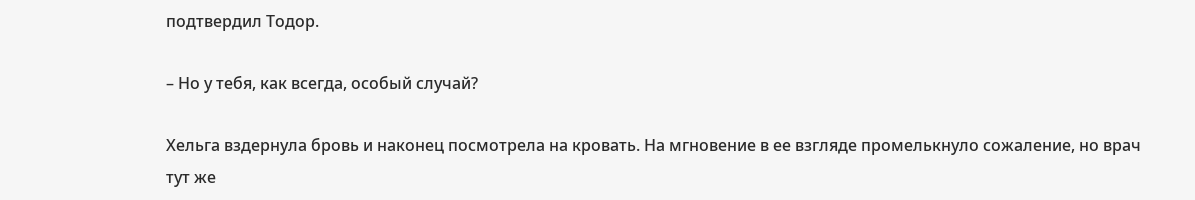подтвердил Тодор.

– Но у тебя, как всегда, особый случай?

Хельга вздернула бровь и наконец посмотрела на кровать. На мгновение в ее взгляде промелькнуло сожаление, но врач тут же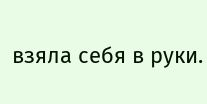взяла себя в руки.